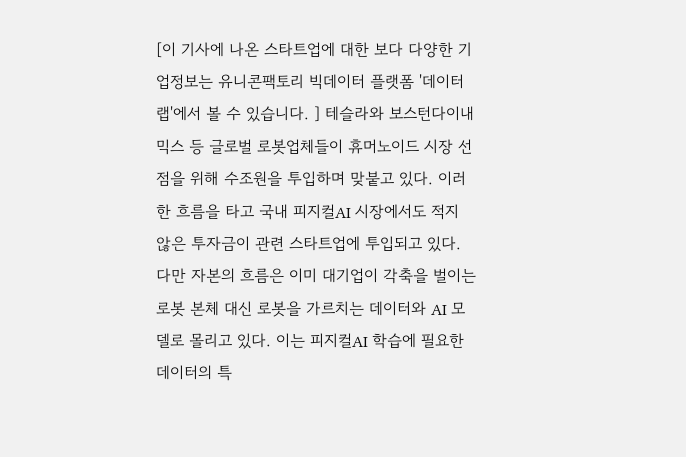[이 기사에 나온 스타트업에 대한 보다 다양한 기업정보는 유니콘팩토리 빅데이터 플랫폼 '데이터랩'에서 볼 수 있습니다. ] 테슬라와 보스턴다이내믹스 등 글로벌 로봇업체들이 휴머노이드 시장 선점을 위해 수조원을 투입하며 맞붙고 있다. 이러한 흐름을 타고 국내 피지컬AI 시장에서도 적지 않은 투자금이 관련 스타트업에 투입되고 있다. 다만 자본의 흐름은 이미 대기업이 각축을 벌이는 로봇 본체 대신 로봇을 가르치는 데이터와 AI 모델로 몰리고 있다. 이는 피지컬AI 학습에 필요한 데이터의 특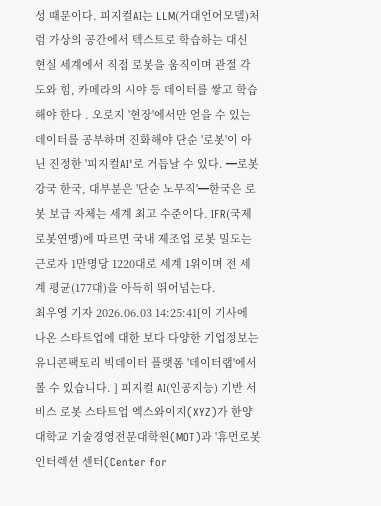성 때문이다. 피지컬AI는 LLM(거대언어모델)처럼 가상의 공간에서 텍스트로 학습하는 대신 현실 세계에서 직접 로봇을 움직이며 관절 각도와 힘, 카메라의 시야 등 데이터를 쌓고 학습해야 한다 . 오로지 '현장'에서만 얻을 수 있는 데이터를 공부하며 진화해야 단순 '로봇'이 아닌 진정한 '피지컬AI'로 거듭날 수 있다. ━로봇강국 한국, 대부분은 '단순 노무직'━한국은 로봇 보급 자체는 세계 최고 수준이다. IFR(국제로봇연맹)에 따르면 국내 제조업 로봇 밀도는 근로자 1만명당 1220대로 세계 1위이며 전 세계 평균(177대)을 아득히 뛰어넘는다.
최우영 기자 2026.06.03 14:25:41[이 기사에 나온 스타트업에 대한 보다 다양한 기업정보는 유니콘팩토리 빅데이터 플랫폼 '데이터랩'에서 볼 수 있습니다. ] 피지컬 AI(인공지능) 기반 서비스 로봇 스타트업 엑스와이지(XYZ)가 한양대학교 기술경영전문대학원(MOT)과 '휴먼로봇인터렉션 센터(Center for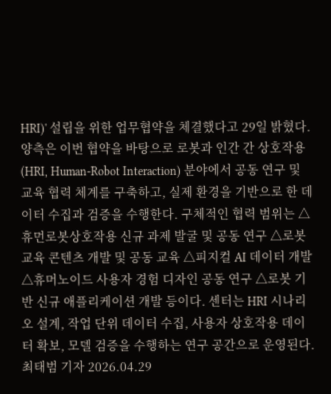HRI)' 설립을 위한 업무협약을 체결했다고 29일 밝혔다. 양측은 이번 협약을 바탕으로 로봇과 인간 간 상호작용(HRI, Human-Robot Interaction) 분야에서 공동 연구 및 교육 협력 체계를 구축하고, 실제 환경을 기반으로 한 데이터 수집과 검증을 수행한다. 구체적인 협력 범위는 △휴먼로봇상호작용 신규 과제 발굴 및 공동 연구 △로봇 교육 콘텐츠 개발 및 공동 교육 △피지컬 AI 데이터 개발 △휴머노이드 사용자 경험 디자인 공동 연구 △로봇 기반 신규 애플리케이션 개발 등이다. 센터는 HRI 시나리오 설계, 작업 단위 데이터 수집, 사용자 상호작용 데이터 확보, 모델 검증을 수행하는 연구 공간으로 운영된다.
최태범 기자 2026.04.29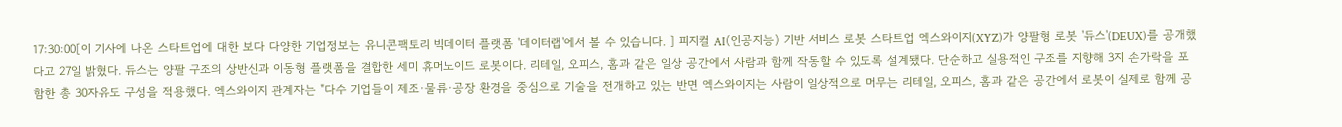17:30:00[이 기사에 나온 스타트업에 대한 보다 다양한 기업정보는 유니콘팩토리 빅데이터 플랫폼 '데이터랩'에서 볼 수 있습니다. ] 피지컬 AI(인공지능) 기반 서비스 로봇 스타트업 엑스와이지(XYZ)가 양팔형 로봇 '듀스'(DEUX)를 공개했다고 27일 밝혔다. 듀스는 양팔 구조의 상반신과 이동형 플랫폼을 결합한 세미 휴머노이드 로봇이다. 리테일, 오피스, 홈과 같은 일상 공간에서 사람과 함께 작동할 수 있도록 설계됐다. 단순하고 실용적인 구조를 지향해 3지 손가락을 포함한 총 30자유도 구성을 적용했다. 엑스와이지 관계자는 "다수 기업들이 제조·물류·공장 환경을 중심으로 기술을 전개하고 있는 반면 엑스와이지는 사람이 일상적으로 머무는 리테일, 오피스, 홈과 같은 공간에서 로봇이 실제로 함께 공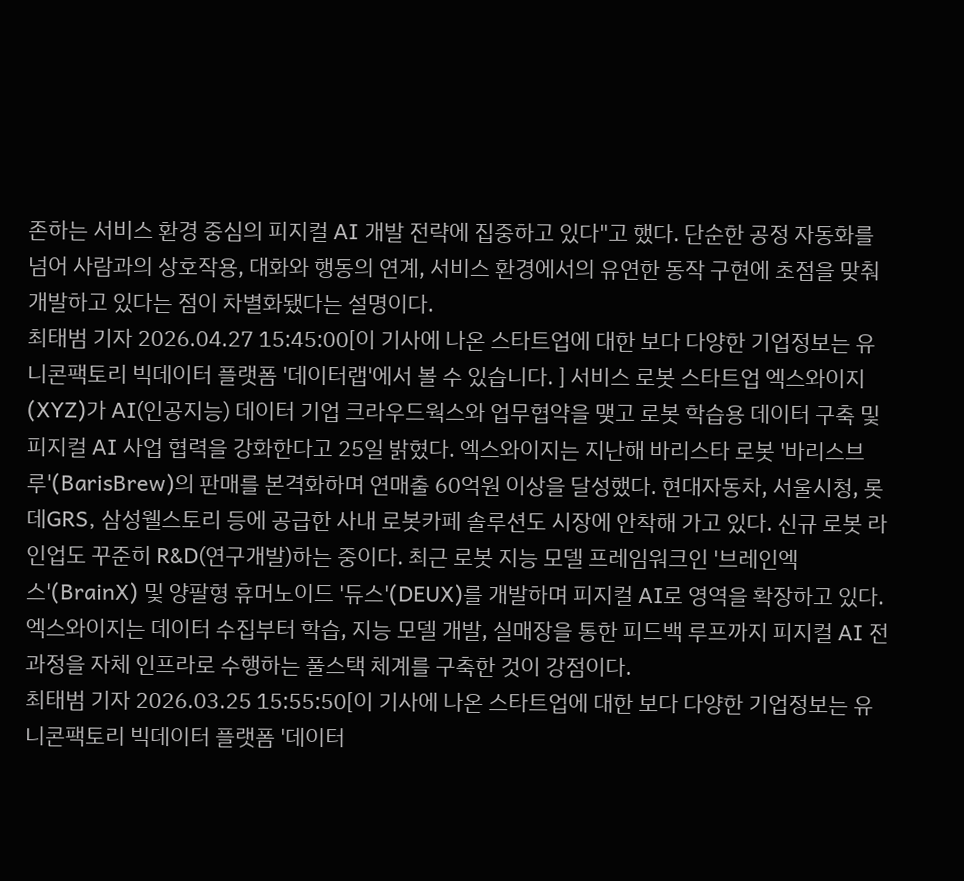존하는 서비스 환경 중심의 피지컬 AI 개발 전략에 집중하고 있다"고 했다. 단순한 공정 자동화를 넘어 사람과의 상호작용, 대화와 행동의 연계, 서비스 환경에서의 유연한 동작 구현에 초점을 맞춰 개발하고 있다는 점이 차별화됐다는 설명이다.
최태범 기자 2026.04.27 15:45:00[이 기사에 나온 스타트업에 대한 보다 다양한 기업정보는 유니콘팩토리 빅데이터 플랫폼 '데이터랩'에서 볼 수 있습니다. ] 서비스 로봇 스타트업 엑스와이지(XYZ)가 AI(인공지능) 데이터 기업 크라우드웍스와 업무협약을 맺고 로봇 학습용 데이터 구축 및 피지컬 AI 사업 협력을 강화한다고 25일 밝혔다. 엑스와이지는 지난해 바리스타 로봇 '바리스브루'(BarisBrew)의 판매를 본격화하며 연매출 60억원 이상을 달성했다. 현대자동차, 서울시청, 롯데GRS, 삼성웰스토리 등에 공급한 사내 로봇카페 솔루션도 시장에 안착해 가고 있다. 신규 로봇 라인업도 꾸준히 R&D(연구개발)하는 중이다. 최근 로봇 지능 모델 프레임워크인 '브레인엑스'(BrainX) 및 양팔형 휴머노이드 '듀스'(DEUX)를 개발하며 피지컬 AI로 영역을 확장하고 있다. 엑스와이지는 데이터 수집부터 학습, 지능 모델 개발, 실매장을 통한 피드백 루프까지 피지컬 AI 전 과정을 자체 인프라로 수행하는 풀스택 체계를 구축한 것이 강점이다.
최태범 기자 2026.03.25 15:55:50[이 기사에 나온 스타트업에 대한 보다 다양한 기업정보는 유니콘팩토리 빅데이터 플랫폼 '데이터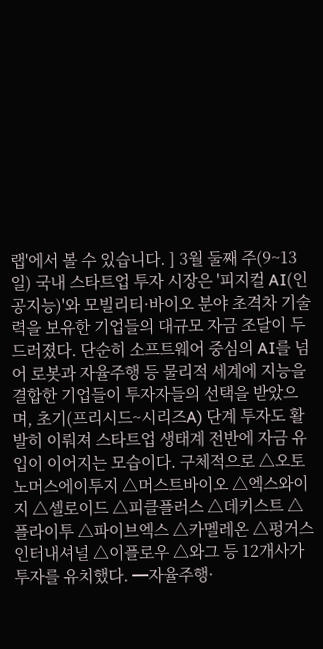랩'에서 볼 수 있습니다. ] 3월 둘째 주(9~13일) 국내 스타트업 투자 시장은 '피지컬 AI(인공지능)'와 모빌리티·바이오 분야 초격차 기술력을 보유한 기업들의 대규모 자금 조달이 두드러졌다. 단순히 소프트웨어 중심의 AI를 넘어 로봇과 자율주행 등 물리적 세계에 지능을 결합한 기업들이 투자자들의 선택을 받았으며, 초기(프리시드~시리즈A) 단계 투자도 활발히 이뤄져 스타트업 생태계 전반에 자금 유입이 이어지는 모습이다. 구체적으로 △오토노머스에이투지 △머스트바이오 △엑스와이지 △셀로이드 △피클플러스 △데키스트 △플라이투 △파이브엑스 △카멜레온 △펑거스인터내셔널 △이플로우 △와그 등 12개사가 투자를 유치했다. ━자율주행·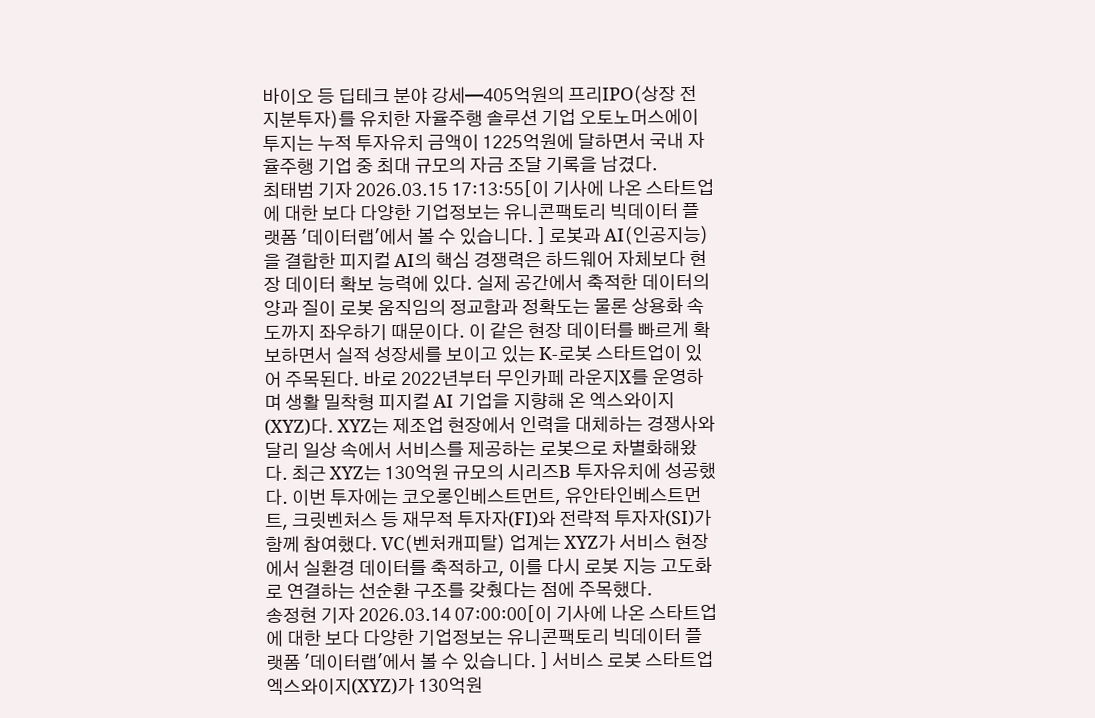바이오 등 딥테크 분야 강세━405억원의 프리IPO(상장 전 지분투자)를 유치한 자율주행 솔루션 기업 오토노머스에이투지는 누적 투자유치 금액이 1225억원에 달하면서 국내 자율주행 기업 중 최대 규모의 자금 조달 기록을 남겼다.
최태범 기자 2026.03.15 17:13:55[이 기사에 나온 스타트업에 대한 보다 다양한 기업정보는 유니콘팩토리 빅데이터 플랫폼 '데이터랩'에서 볼 수 있습니다. ] 로봇과 AI(인공지능)을 결합한 피지컬 AI의 핵심 경쟁력은 하드웨어 자체보다 현장 데이터 확보 능력에 있다. 실제 공간에서 축적한 데이터의 양과 질이 로봇 움직임의 정교함과 정확도는 물론 상용화 속도까지 좌우하기 때문이다. 이 같은 현장 데이터를 빠르게 확보하면서 실적 성장세를 보이고 있는 K-로봇 스타트업이 있어 주목된다. 바로 2022년부터 무인카페 라운지X를 운영하며 생활 밀착형 피지컬 AI 기업을 지향해 온 엑스와이지(XYZ)다. XYZ는 제조업 현장에서 인력을 대체하는 경쟁사와 달리 일상 속에서 서비스를 제공하는 로봇으로 차별화해왔다. 최근 XYZ는 130억원 규모의 시리즈B 투자유치에 성공했다. 이번 투자에는 코오롱인베스트먼트, 유안타인베스트먼트, 크릿벤처스 등 재무적 투자자(FI)와 전략적 투자자(SI)가 함께 참여했다. VC(벤처캐피탈) 업계는 XYZ가 서비스 현장에서 실환경 데이터를 축적하고, 이를 다시 로봇 지능 고도화로 연결하는 선순환 구조를 갖췄다는 점에 주목했다.
송정현 기자 2026.03.14 07:00:00[이 기사에 나온 스타트업에 대한 보다 다양한 기업정보는 유니콘팩토리 빅데이터 플랫폼 '데이터랩'에서 볼 수 있습니다. ] 서비스 로봇 스타트업 엑스와이지(XYZ)가 130억원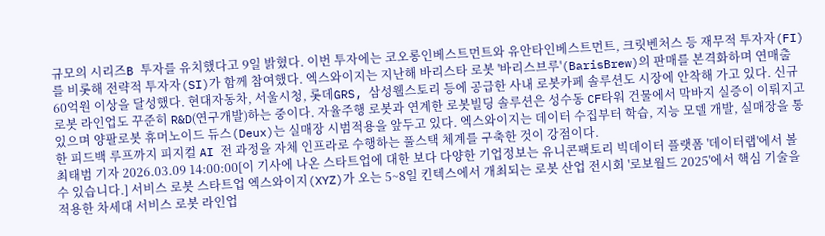규모의 시리즈B 투자를 유치했다고 9일 밝혔다. 이번 투자에는 코오롱인베스트먼트와 유안타인베스트먼트, 크릿벤처스 등 재무적 투자자(FI)를 비롯해 전략적 투자자(SI)가 함께 참여했다. 엑스와이지는 지난해 바리스타 로봇 '바리스브루'(BarisBrew)의 판매를 본격화하며 연매출 60억원 이상을 달성했다. 현대자동차, 서울시청, 롯데GRS, 삼성웰스토리 등에 공급한 사내 로봇카페 솔루션도 시장에 안착해 가고 있다. 신규 로봇 라인업도 꾸준히 R&D(연구개발)하는 중이다. 자율주행 로봇과 연계한 로봇빌딩 솔루션은 성수동 CF타워 건물에서 막바지 실증이 이뤄지고 있으며 양팔로봇 휴머노이드 듀스(Deux)는 실매장 시범적용을 앞두고 있다. 엑스와이지는 데이터 수집부터 학습, 지능 모델 개발, 실매장을 통한 피드백 루프까지 피지컬 AI 전 과정을 자체 인프라로 수행하는 풀스택 체계를 구축한 것이 강점이다.
최태범 기자 2026.03.09 14:00:00[이 기사에 나온 스타트업에 대한 보다 다양한 기업정보는 유니콘팩토리 빅데이터 플랫폼 '데이터랩'에서 볼 수 있습니다.] 서비스 로봇 스타트업 엑스와이지(XYZ)가 오는 5~8일 킨텍스에서 개최되는 로봇 산업 전시회 '로보월드 2025'에서 핵심 기술을 적용한 차세대 서비스 로봇 라인업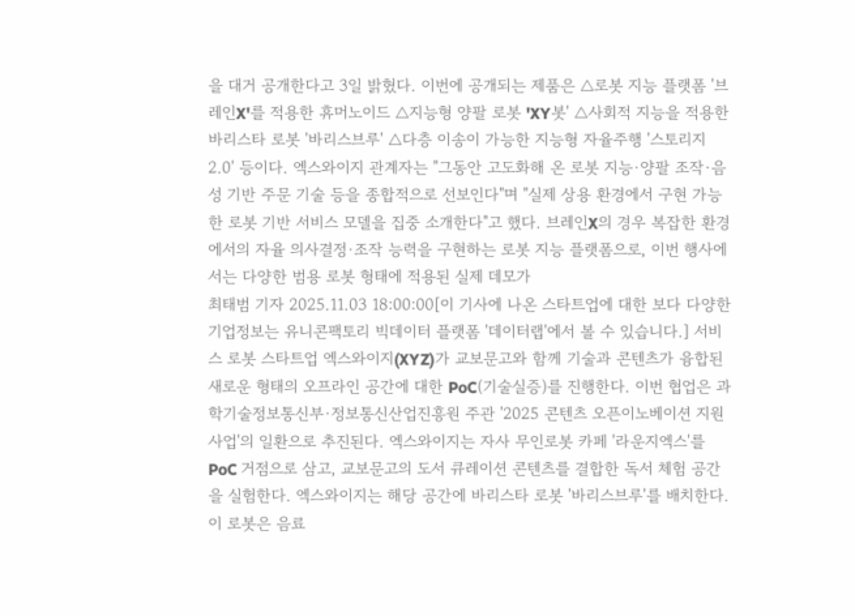을 대거 공개한다고 3일 밝혔다. 이번에 공개되는 제품은 △로봇 지능 플랫폼 '브레인X'를 적용한 휴머노이드 △지능형 양팔 로봇 'XY봇' △사회적 지능을 적용한 바리스타 로봇 '바리스브루' △다층 이송이 가능한 지능형 자율주행 '스토리지 2.0' 등이다. 엑스와이지 관계자는 "그동안 고도화해 온 로봇 지능·양팔 조작·음성 기반 주문 기술 등을 종합적으로 선보인다"며 "실제 상용 환경에서 구현 가능한 로봇 기반 서비스 모델을 집중 소개한다"고 했다. 브레인X의 경우 복잡한 환경에서의 자율 의사결정·조작 능력을 구현하는 로봇 지능 플랫폼으로, 이번 행사에서는 다양한 범용 로봇 형태에 적용된 실제 데모가
최태범 기자 2025.11.03 18:00:00[이 기사에 나온 스타트업에 대한 보다 다양한 기업정보는 유니콘팩토리 빅데이터 플랫폼 '데이터랩'에서 볼 수 있습니다.] 서비스 로봇 스타트업 엑스와이지(XYZ)가 교보문고와 함께 기술과 콘텐츠가 융합된 새로운 형태의 오프라인 공간에 대한 PoC(기술실증)를 진행한다. 이번 협업은 과학기술정보통신부·정보통신산업진흥원 주관 '2025 콘텐츠 오픈이노베이션 지원사업'의 일환으로 추진된다. 엑스와이지는 자사 무인로봇 카페 '라운지엑스'를 PoC 거점으로 삼고, 교보문고의 도서 큐레이션 콘텐츠를 결합한 독서 체험 공간을 실험한다. 엑스와이지는 해당 공간에 바리스타 로봇 '바리스브루'를 배치한다. 이 로봇은 음료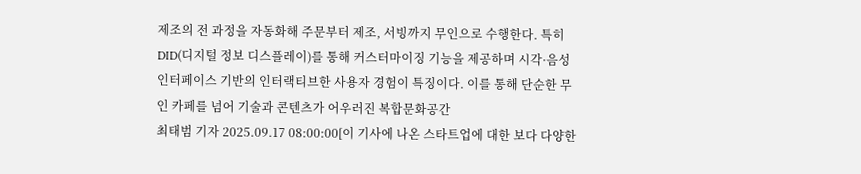제조의 전 과정을 자동화해 주문부터 제조, 서빙까지 무인으로 수행한다. 특히 DID(디지털 정보 디스플레이)를 통해 커스터마이징 기능을 제공하며 시각·음성 인터페이스 기반의 인터랙티브한 사용자 경험이 특징이다. 이를 통해 단순한 무인 카페를 넘어 기술과 콘텐츠가 어우러진 복합문화공간
최태범 기자 2025.09.17 08:00:00[이 기사에 나온 스타트업에 대한 보다 다양한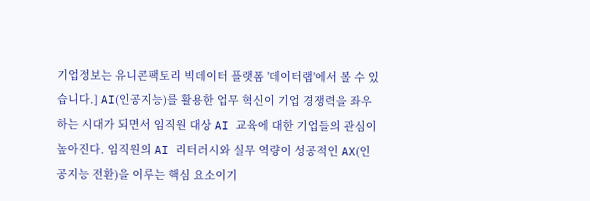기업정보는 유니콘팩토리 빅데이터 플랫폼 '데이터랩'에서 볼 수 있습니다.] AI(인공지능)를 활용한 업무 혁신이 기업 경쟁력을 좌우하는 시대가 되면서 임직원 대상 AI 교육에 대한 기업들의 관심이 높아진다. 임직원의 AI 리터러시와 실무 역량이 성공적인 AX(인공지능 전환)을 이루는 핵심 요소이기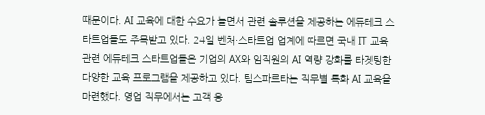때문이다. AI 교육에 대한 수요가 늘면서 관련 솔루션을 제공하는 에듀테크 스타트업들도 주목받고 있다. 24일 벤처·스타트업 업계에 따르면 국내 IT 교육 관련 에듀테크 스타트업들은 기업의 AX와 임직원의 AI 역량 강화를 타겟팅한 다양한 교육 프로그램을 제공하고 있다. 팀스파르타는 직무별 특화 AI 교육을 마련했다. 영업 직무에서는 고객 응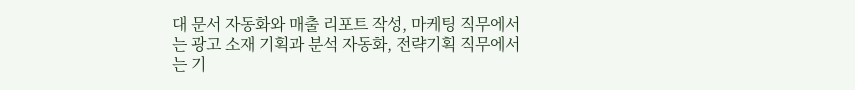대 문서 자동화와 매출 리포트 작성, 마케팅 직무에서는 광고 소재 기획과 분석 자동화, 전략기획 직무에서는 기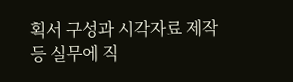획서 구성과 시각자료 제작 등 실무에 직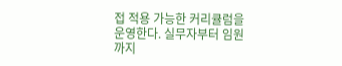접 적용 가능한 커리큘럼을 운영한다. 실무자부터 임원까지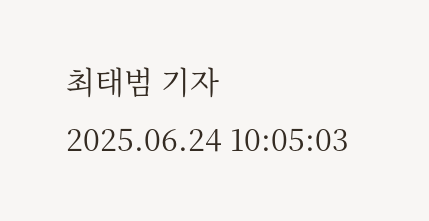최태범 기자 2025.06.24 10:05:03